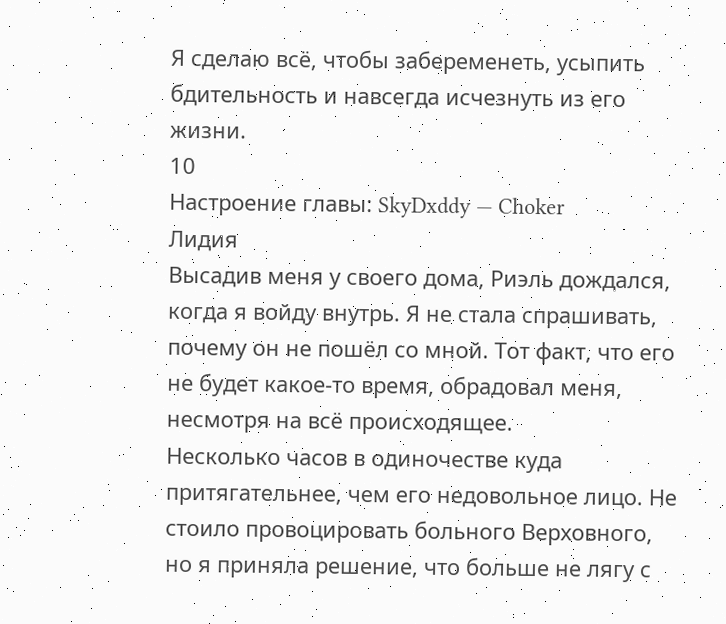Я сделаю всё, чтобы забеременеть, усыпить бдительность и навсегда исчезнуть из его жизни.
10
Настроение главы: SkyDxddy — Choker
Лидия
Высадив меня у своего дома, Риэль дождался, когда я войду внутрь. Я не стала спрашивать, почему он не пошёл со мной. Тот факт, что его не будет какое-то время, обрадовал меня, несмотря на всё происходящее.
Несколько часов в одиночестве куда притягательнее, чем его недовольное лицо. Не стоило провоцировать больного Верховного, но я приняла решение, что больше не лягу с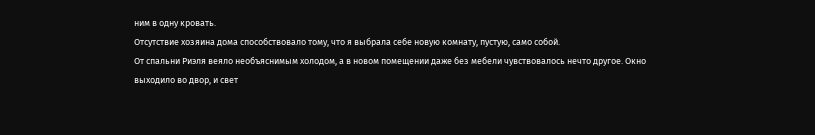ним в одну кровать.
Отсутствие хозяина дома способствовало тому, что я выбрала себе новую комнату, пустую, само собой.
От спальни Риэля веяло необъяснимым холодом, а в новом помещении даже без мебели чувствовалось нечто другое. Окно выходило во двор, и свет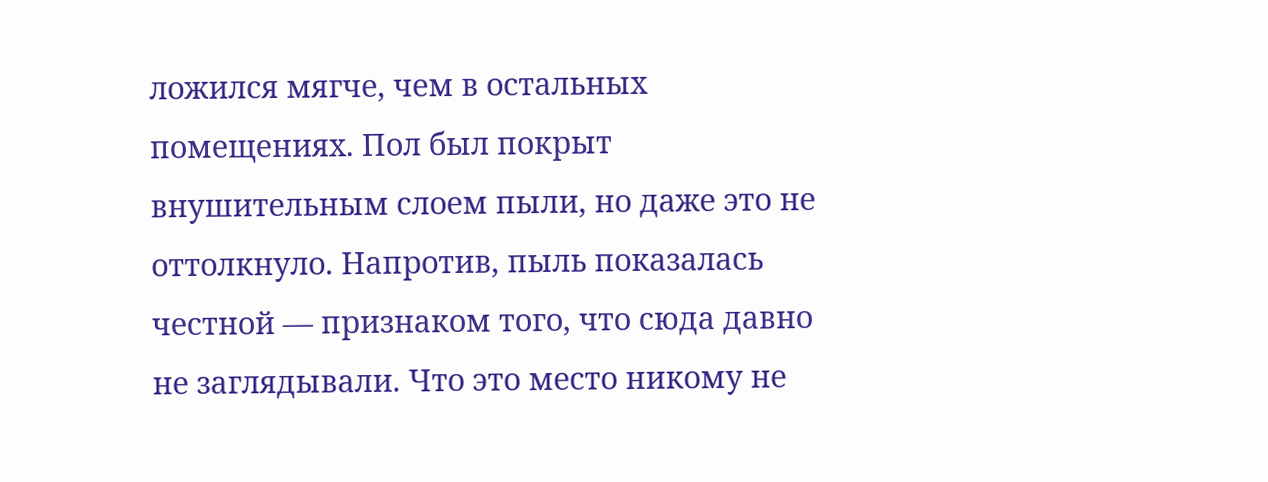ложился мягче, чем в остальных помещениях. Пол был покрыт внушительным слоем пыли, но даже это не оттолкнуло. Напротив, пыль показалась честной — признаком того, что сюда давно не заглядывали. Что это место никому не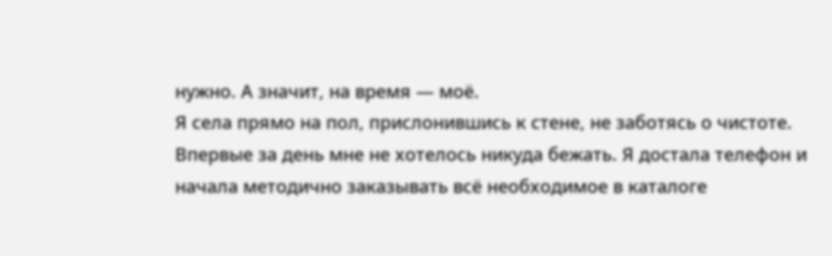нужно. А значит, на время — моё.
Я села прямо на пол, прислонившись к стене, не заботясь о чистоте. Впервые за день мне не хотелось никуда бежать. Я достала телефон и начала методично заказывать всё необходимое в каталоге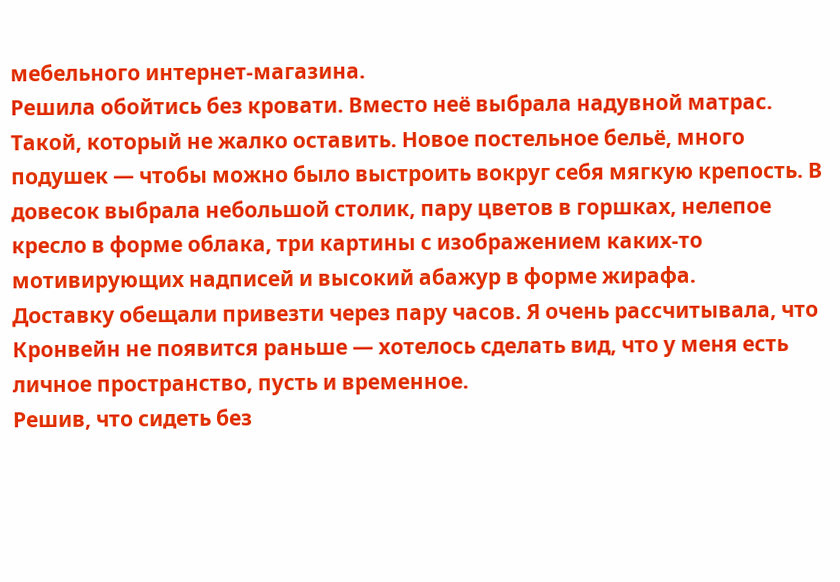мебельного интернет-магазина.
Решила обойтись без кровати. Вместо неё выбрала надувной матрас. Такой, который не жалко оставить. Новое постельное бельё, много подушек — чтобы можно было выстроить вокруг себя мягкую крепость. В довесок выбрала небольшой столик, пару цветов в горшках, нелепое кресло в форме облака, три картины с изображением каких-то мотивирующих надписей и высокий абажур в форме жирафа.
Доставку обещали привезти через пару часов. Я очень рассчитывала, что Кронвейн не появится раньше — хотелось сделать вид, что у меня есть личное пространство, пусть и временное.
Решив, что сидеть без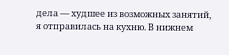дела — худшее из возможных занятий, я отправилась на кухню. В нижнем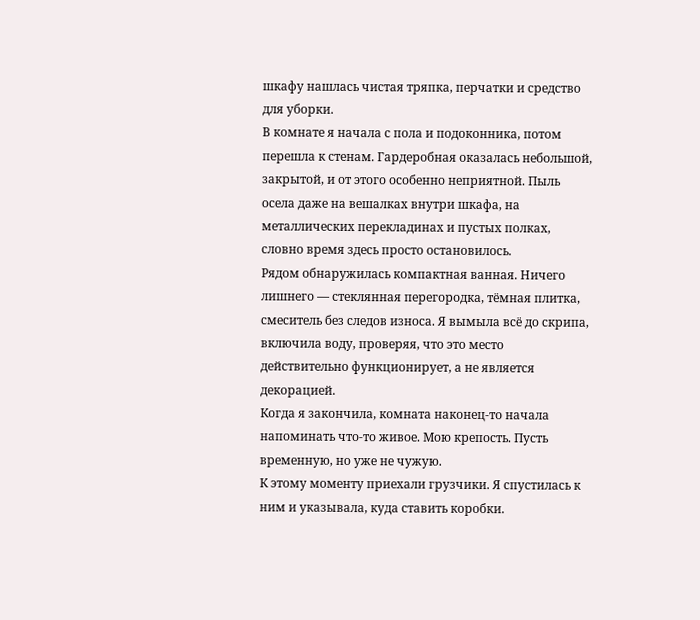шкафу нашлась чистая тряпка, перчатки и средство для уборки.
В комнате я начала с пола и подоконника, потом перешла к стенам. Гардеробная оказалась небольшой, закрытой, и от этого особенно неприятной. Пыль осела даже на вешалках внутри шкафа, на металлических перекладинах и пустых полках, словно время здесь просто остановилось.
Рядом обнаружилась компактная ванная. Ничего лишнего — стеклянная перегородка, тёмная плитка, смеситель без следов износа. Я вымыла всё до скрипа, включила воду, проверяя, что это место действительно функционирует, а не является декорацией.
Когда я закончила, комната наконец-то начала напоминать что-то живое. Мою крепость. Пусть временную, но уже не чужую.
К этому моменту приехали грузчики. Я спустилась к ним и указывала, куда ставить коробки.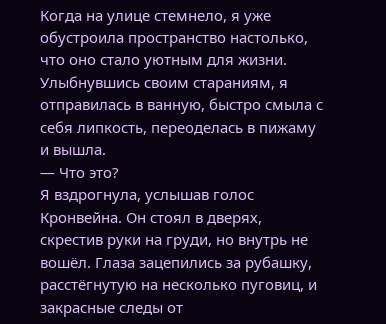Когда на улице стемнело, я уже обустроила пространство настолько, что оно стало уютным для жизни. Улыбнувшись своим стараниям, я отправилась в ванную, быстро смыла с себя липкость, переоделась в пижаму и вышла.
— Что это?
Я вздрогнула, услышав голос Кронвейна. Он стоял в дверях, скрестив руки на груди, но внутрь не вошёл. Глаза зацепились за рубашку, расстёгнутую на несколько пуговиц, и закрасные следы от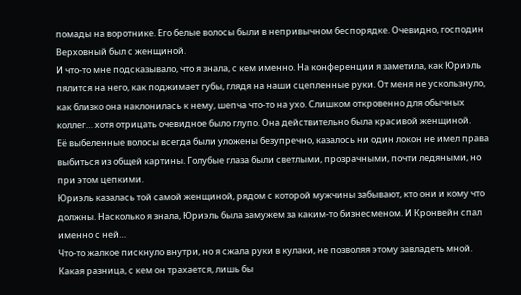помады на воротнике. Его белые волосы были в непривычном беспорядке. Очевидно, господин Верховный был с женщиной.
И что-то мне подсказывало, что я знала, с кем именно. На конференции я заметила, как Юриэль пялится на него, как поджимает губы, глядя на наши сцепленные руки. От меня не ускользнуло, как близко она наклонилась к нему, шепча что-то на ухо. Слишком откровенно для обычных коллег… хотя отрицать очевидное было глупо. Она действительно была красивой женщиной.
Её выбеленные волосы всегда были уложены безупречно, казалось ни один локон не имел права выбиться из общей картины. Голубые глаза были светлыми, прозрачными, почти ледяными, но при этом цепкими.
Юриэль казалась той самой женщиной, рядом с которой мужчины забывают, кто они и кому что должны. Насколько я знала, Юриэль была замужем за каким-то бизнесменом. И Кронвейн спал именно с ней…
Что-то жалкое пискнуло внутри, но я сжала руки в кулаки, не позволяя этому завладеть мной. Какая разница, с кем он трахается, лишь бы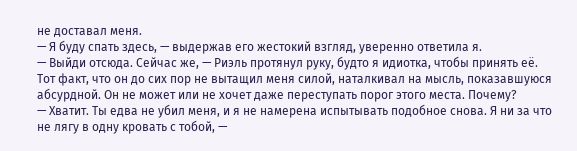не доставал меня.
— Я буду спать здесь, — выдержав его жестокий взгляд, уверенно ответила я.
— Выйди отсюда. Сейчас же, — Риэль протянул руку, будто я идиотка, чтобы принять её.
Тот факт, что он до сих пор не вытащил меня силой, наталкивал на мысль, показавшуюся абсурдной. Он не может или не хочет даже переступать порог этого места. Почему?
— Хватит. Ты едва не убил меня, и я не намерена испытывать подобное снова. Я ни за что не лягу в одну кровать с тобой, —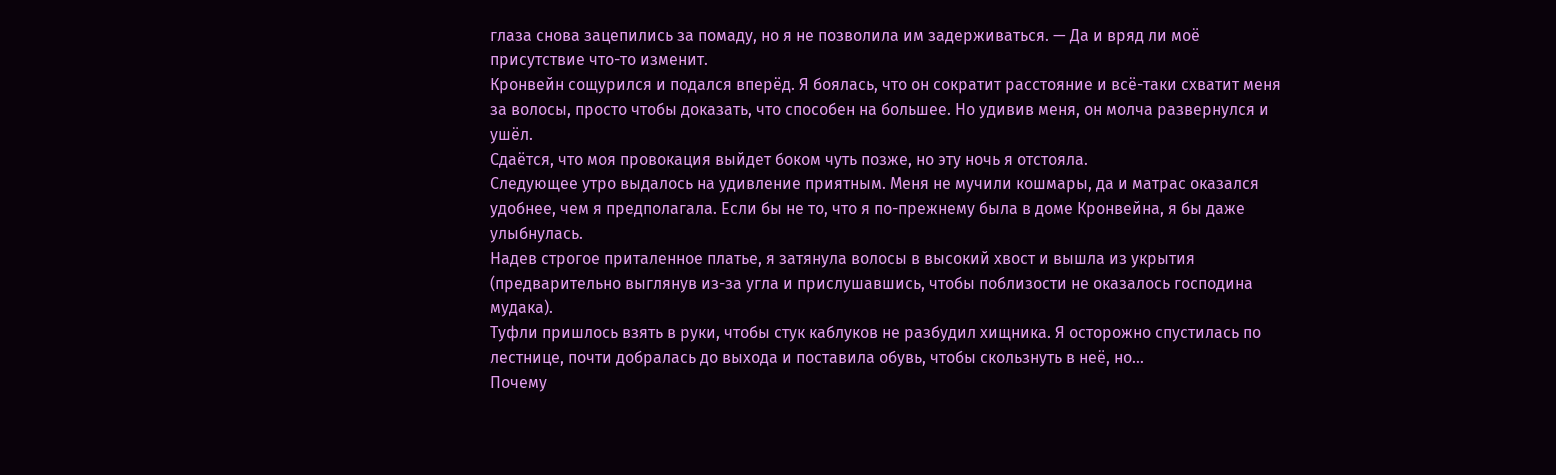глаза снова зацепились за помаду, но я не позволила им задерживаться. — Да и вряд ли моё присутствие что-то изменит.
Кронвейн сощурился и подался вперёд. Я боялась, что он сократит расстояние и всё-таки схватит меня за волосы, просто чтобы доказать, что способен на большее. Но удивив меня, он молча развернулся и ушёл.
Сдаётся, что моя провокация выйдет боком чуть позже, но эту ночь я отстояла.
Следующее утро выдалось на удивление приятным. Меня не мучили кошмары, да и матрас оказался удобнее, чем я предполагала. Если бы не то, что я по-прежнему была в доме Кронвейна, я бы даже улыбнулась.
Надев строгое приталенное платье, я затянула волосы в высокий хвост и вышла из укрытия (предварительно выглянув из-за угла и прислушавшись, чтобы поблизости не оказалось господина мудака).
Туфли пришлось взять в руки, чтобы стук каблуков не разбудил хищника. Я осторожно спустилась по лестнице, почти добралась до выхода и поставила обувь, чтобы скользнуть в неё, но…
Почему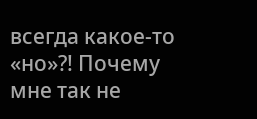всегда какое-то «но»?! Почему мне так не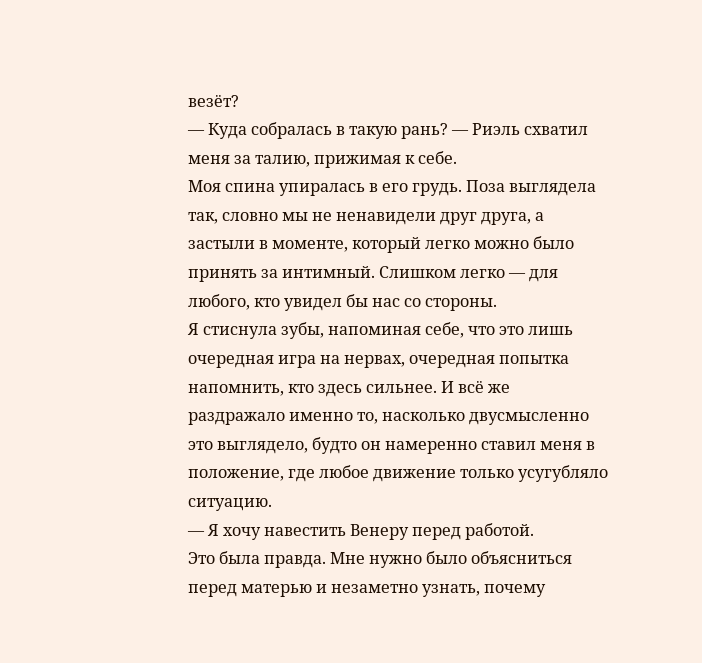везёт?
— Куда собралась в такую рань? — Риэль схватил меня за талию, прижимая к себе.
Моя спина упиралась в его грудь. Поза выглядела так, словно мы не ненавидели друг друга, а застыли в моменте, который легко можно было принять за интимный. Слишком легко — для любого, кто увидел бы нас со стороны.
Я стиснула зубы, напоминая себе, что это лишь очередная игра на нервах, очередная попытка напомнить, кто здесь сильнее. И всё же раздражало именно то, насколько двусмысленно это выглядело, будто он намеренно ставил меня в положение, где любое движение только усугубляло ситуацию.
— Я хочу навестить Венеру перед работой.
Это была правда. Мне нужно было объясниться перед матерью и незаметно узнать, почему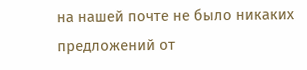на нашей почте не было никаких предложений от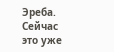Эреба. Сейчас это уже